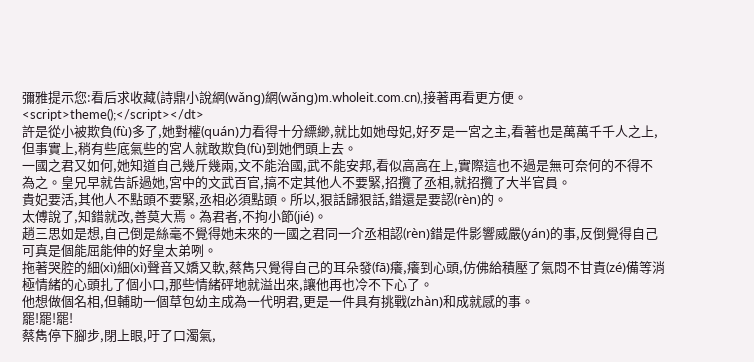彌雅提示您:看后求收藏(詩鼎小說網(wǎng)網(wǎng)m.wholeit.com.cn),接著再看更方便。
<script>theme();</script></dt>
許是從小被欺負(fù)多了,她對權(quán)力看得十分縹緲,就比如她母妃,好歹是一宮之主,看著也是萬萬千千人之上,但事實上,稍有些底氣些的宮人就敢欺負(fù)到她們頭上去。
一國之君又如何,她知道自己幾斤幾兩,文不能治國,武不能安邦,看似高高在上,實際這也不過是無可奈何的不得不為之。皇兄早就告訴過她,宮中的文武百官,搞不定其他人不要緊,招攬了丞相,就招攬了大半官員。
貴妃要活,其他人不點頭不要緊,丞相必須點頭。所以,狠話歸狠話,錯還是要認(rèn)的。
太傅說了,知錯就改,善莫大焉。為君者,不拘小節(jié)。
趙三思如是想,自己倒是絲毫不覺得她未來的一國之君同一介丞相認(rèn)錯是件影響威嚴(yán)的事,反倒覺得自己可真是個能屈能伸的好皇太弟咧。
拖著哭腔的細(xì)細(xì)聲音又嬌又軟,蔡雋只覺得自己的耳朵發(fā)癢,癢到心頭,仿佛給積壓了氣悶不甘責(zé)備等消極情緒的心頭扎了個小口,那些情緒砰地就溢出來,讓他再也冷不下心了。
他想做個名相,但輔助一個草包幼主成為一代明君,更是一件具有挑戰(zhàn)和成就感的事。
罷!罷!罷!
蔡雋停下腳步,閉上眼,吁了口濁氣,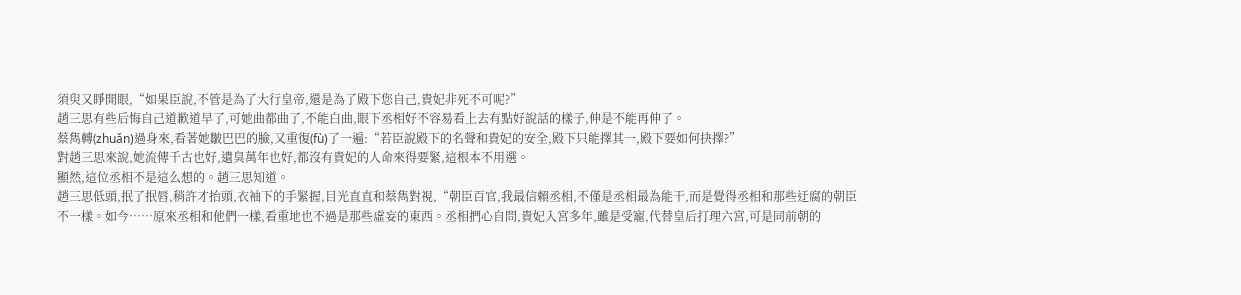須臾又睜開眼,“如果臣說,不管是為了大行皇帝,還是為了殿下您自己,貴妃非死不可呢?”
趙三思有些后悔自己道歉道早了,可她曲都曲了,不能白曲,眼下丞相好不容易看上去有點好說話的樣子,伸是不能再伸了。
蔡雋轉(zhuǎn)過身來,看著她皺巴巴的臉,又重復(fù)了一遍:“若臣說殿下的名聲和貴妃的安全,殿下只能擇其一,殿下要如何抉擇?”
對趙三思來說,她流傳千古也好,遺臭萬年也好,都沒有貴妃的人命來得要緊,這根本不用選。
顯然,這位丞相不是這么想的。趙三思知道。
趙三思低頭,抿了抿唇,稍許才抬頭,衣袖下的手緊握,目光直直和蔡雋對視,“朝臣百官,我最信賴丞相,不僅是丞相最為能干,而是覺得丞相和那些迂腐的朝臣不一樣。如今……原來丞相和他們一樣,看重地也不過是那些虛妄的東西。丞相捫心自問,貴妃入宮多年,雖是受寵,代替皇后打理六宮,可是同前朝的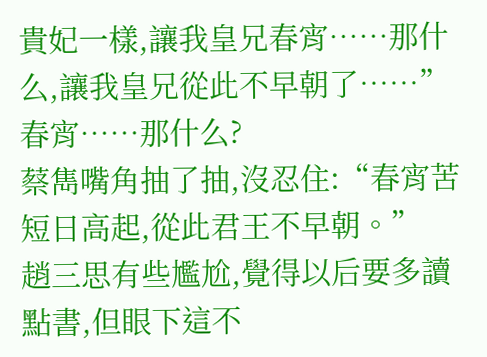貴妃一樣,讓我皇兄春宵……那什么,讓我皇兄從此不早朝了……”
春宵……那什么?
蔡雋嘴角抽了抽,沒忍住:“春宵苦短日高起,從此君王不早朝。”
趙三思有些尷尬,覺得以后要多讀點書,但眼下這不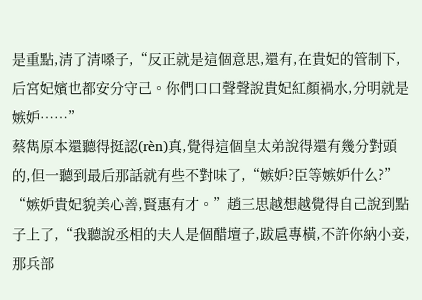是重點,清了清嗓子,“反正就是這個意思,還有,在貴妃的管制下,后宮妃嬪也都安分守己。你們口口聲聲說貴妃紅顏禍水,分明就是嫉妒……”
蔡雋原本還聽得挺認(rèn)真,覺得這個皇太弟說得還有幾分對頭的,但一聽到最后那話就有些不對味了,“嫉妒?臣等嫉妒什么?”
“嫉妒貴妃貌美心善,賢惠有才。”趙三思越想越覺得自己說到點子上了,“我聽說丞相的夫人是個醋壇子,跋扈專橫,不許你納小妾,那兵部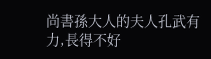尚書孫大人的夫人孔武有力,長得不好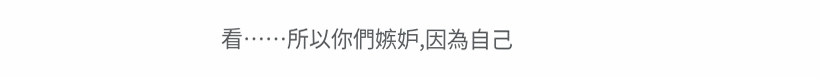看……所以你們嫉妒,因為自己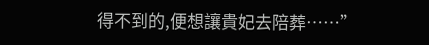得不到的,便想讓貴妃去陪葬……”